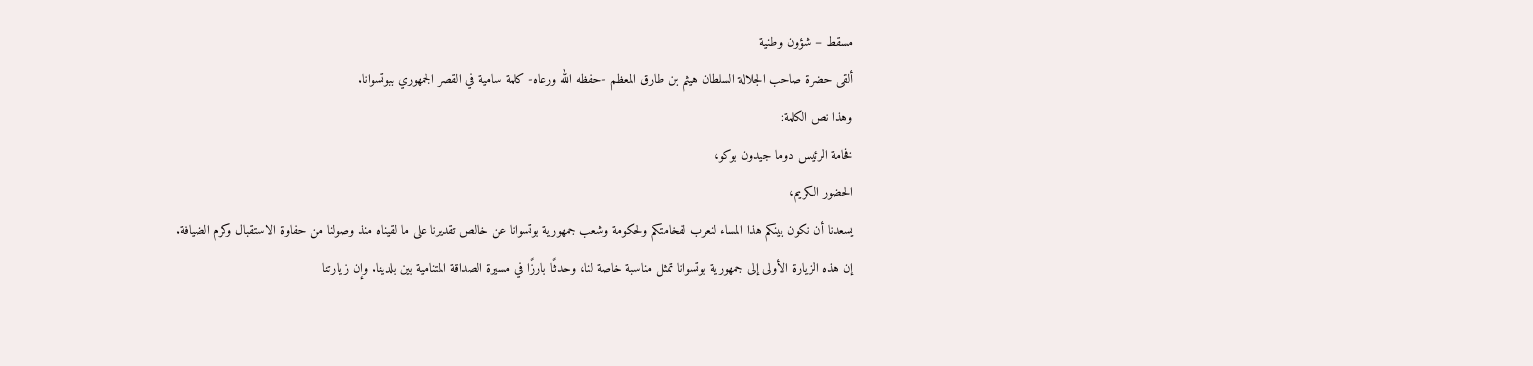مسقط – شؤون وطنية
ألقى حضرة صاحب الجلالة السلطان هيثم بن طارق المعظم -حفظه الله ورعاه- كلمة سامية في القصر الجمهوري ببوتسوانا.
وهذا نص الكلمة:
فخامة الرئيس دوما جيدون بوكو،
الحضور الكريم،
يسعدنا أن نكون بينكم هذا المساء لنعرب لفخامتكم ولحكومة وشعب جمهورية بوتسوانا عن خالص تقديرنا على ما لقيناه منذ وصولنا من حفاوة الاستقبال وكرم الضيافة.
إن هذه الزيارة الأولى إلى جمهورية بوتسوانا تمثل مناسبة خاصة لنا، وحدثًا بارزًا في مسيرة الصداقة المتنامية بين بلدينا. وإن زيارتنا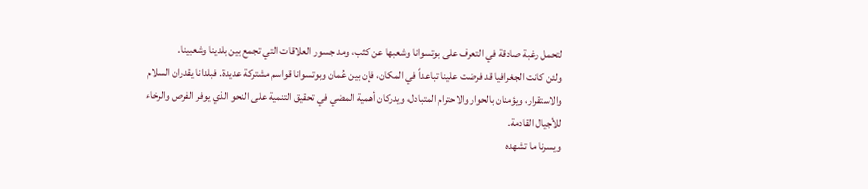لتحمل رغبة صادقة في التعرف على بوتسوانا وشعبها عن كثب، ومد جسور العلاقات التي تجمع بين بلدينا وشعبينا.
ولئن كانت الجغرافيا قد فرضت علينا تباعداً في المكان، فإن بين عُمان وبوتسوانا قواسم مشتركة عديدة. فبلدانا يقدران السلام والاستقرار، ويؤمنان بالحوار والاحترام المتبادل، ويدركان أهمية المضي في تحقيق التنمية على النحو الذي يوفر الفرص والرخاء للأجيال القادمة.
ويسرنا ما تشهده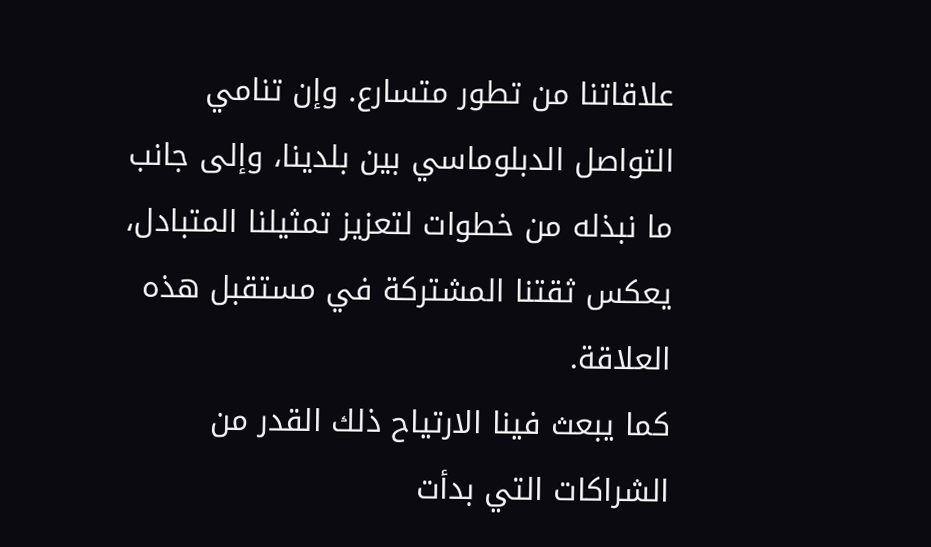علاقاتنا من تطور متسارع. وإن تنامي التواصل الدبلوماسي بين بلدينا، وإلى جانب ما نبذله من خطوات لتعزيز تمثيلنا المتبادل، يعكس ثقتنا المشتركة في مستقبل هذه العلاقة.
كما يبعث فينا الارتياح ذلك القدر من الشراكات التي بدأت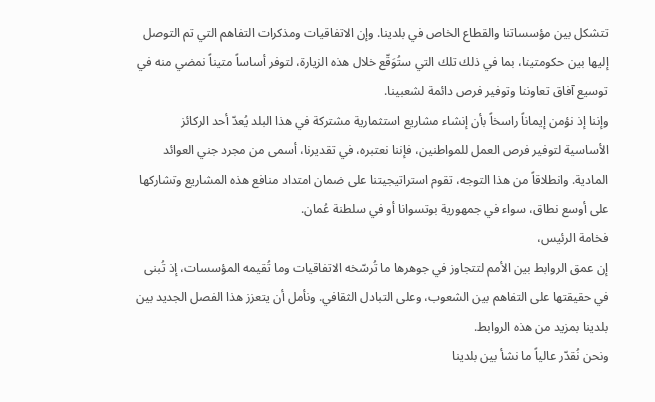تتشكل بين مؤسساتنا والقطاع الخاص في بلدينا. وإن الاتفاقيات ومذكرات التفاهم التي تم التوصل إليها بين حكومتينا، بما في ذلك تلك التي ستُوَقّع خلال هذه الزيارة، لتوفر أساساً متيناً نمضي منه في توسيع آفاق تعاوننا وتوفير فرص دائمة لشعبينا.
وإننا إذ نؤمن إيماناً راسخاً بأن إنشاء مشاريع استثمارية مشتركة في هذا البلد يُعدّ أحد الركائز الأساسية لتوفير فرص العمل للمواطنين، فإننا نعتبره، في تقديرنا، أسمى من مجرد جني العوائد المادية. وانطلاقاً من هذا التوجه، تقوم استراتيجيتنا على ضمان امتداد منافع هذه المشاريع وتشاركها على أوسع نطاق، سواء في جمهورية بوتسوانا أو في سلطنة عُمان.
فخامة الرئيس،
إن عمق الروابط بين الأمم لتتجاوز في جوهرها ما تُرسّخه الاتفاقيات وما تُقيمه المؤسسات، إذ تُبنى في حقيقتها على التفاهم بين الشعوب، وعلى التبادل الثقافي. ونأمل أن يتعزز هذا الفصل الجديد بين بلدينا بمزيد من هذه الروابط.
ونحن نُقدّر عالياً ما نشأ بين بلدينا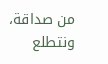من صداقة، ونتطلع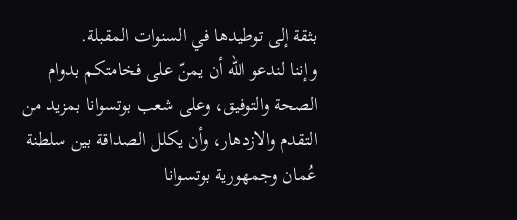بثقة إلى توطيدها في السنوات المقبلة.
وإننا لندعو الله أن يمنّ على فخامتكم بدوام الصحة والتوفيق، وعلى شعب بوتسوانا بمزيد من التقدم والازدهار، وأن يكلل الصداقة بين سلطنة عُمان وجمهورية بوتسوانا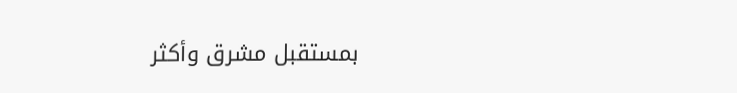بمستقبل مشرق وأكثر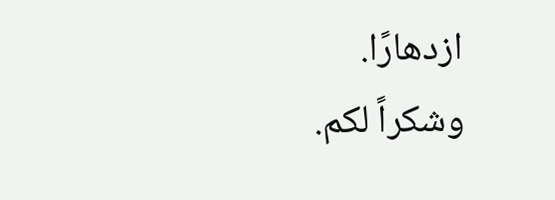ازدهارًا.
وشكراً لكم.